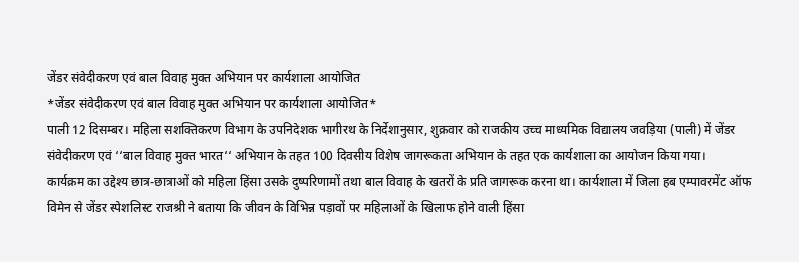जेंडर संवेदीकरण एवं बाल विवाह मुक्त अभियान पर कार्यशाला आयोजित
*जेंडर संवेदीकरण एवं बाल विवाह मुक्त अभियान पर कार्यशाला आयोजित*
पाली 12 दिसम्बर। महिला सशक्तिकरण विभाग के उपनिदेशक भागीरथ के निर्देशानुसार, शुक्रवार को राजकीय उच्च माध्यमिक विद्यालय जवड़िया (पाली) में जेंडर संवेदीकरण एवं ‘‘बाल विवाह मुक्त भारत‘‘ अभियान के तहत 100 दिवसीय विशेष जागरूकता अभियान के तहत एक कार्यशाला का आयोजन किया गया।
कार्यक्रम का उद्देश्य छात्र-छात्राओं को महिला हिंसा उसके दुष्परिणामों तथा बाल विवाह के खतरों के प्रति जागरूक करना था। कार्यशाला में जिला हब एम्पावरमेंट ऑफ विमेन से जेंडर स्पेशलिस्ट राजश्री ने बताया कि जीवन के विभिन्न पड़ावों पर महिलाओं के खिलाफ होने वाली हिंसा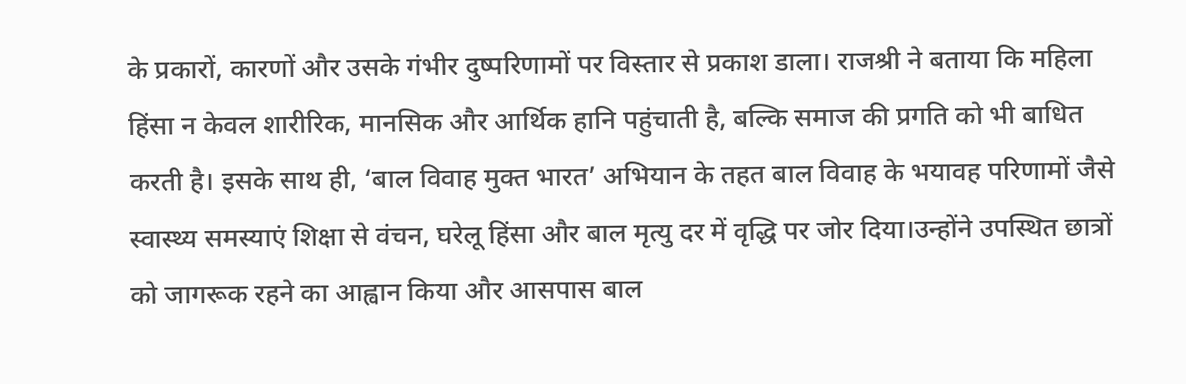के प्रकारों, कारणों और उसके गंभीर दुष्परिणामों पर विस्तार से प्रकाश डाला। राजश्री ने बताया कि महिला हिंसा न केवल शारीरिक, मानसिक और आर्थिक हानि पहुंचाती है, बल्कि समाज की प्रगति को भी बाधित करती है। इसके साथ ही, ‘बाल विवाह मुक्त भारत’ अभियान के तहत बाल विवाह के भयावह परिणामों जैसे स्वास्थ्य समस्याएं शिक्षा से वंचन, घरेलू हिंसा और बाल मृत्यु दर में वृद्धि पर जोर दिया।उन्होंने उपस्थित छात्रों को जागरूक रहने का आह्वान किया और आसपास बाल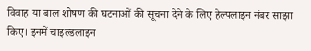विवाह या बाल शोषण की घटनाओं की सूचना देने के लिए हेल्पलाइन नंबर साझा किए। इनमें चाइल्डलाइन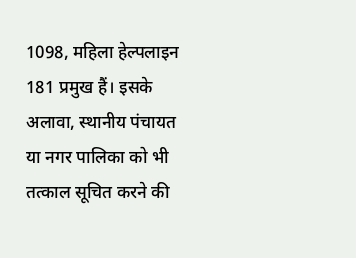1098, महिला हेल्पलाइन 181 प्रमुख हैं। इसके अलावा, स्थानीय पंचायत या नगर पालिका को भी तत्काल सूचित करने की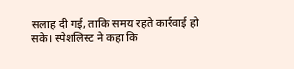सलाह दी गई, ताकि समय रहते कार्रवाई हो सके। स्पेशलिस्ट ने कहा कि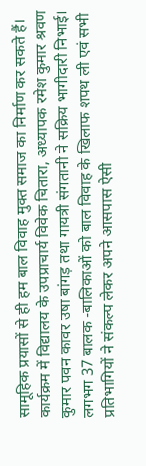सामूहिक प्रयासों से ही हम बाल विवाह मुक्त समाज का निर्माण कर सकते हैं। कार्यक्रम में विद्यालय के उपप्राचार्य विवेक चितारा, अध्यापक रमेश कुमार श्रवण कुमार पवन कावर उषा बांगड़ तथा गायत्री संगतानी ने सक्रिय भागीदारी निभाई। लगभग 37 बालक -बालिकाओं को बाल विवाह के खिलाफ शपथ ली एवं सभी प्रतिभागियों ने संकल्प लेकर अपने आसपास ऐसी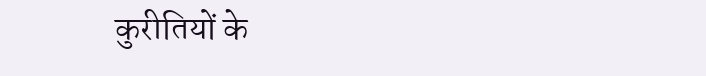कुरीतियों के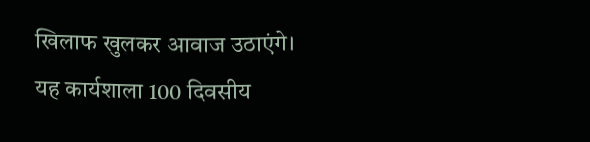खिलाफ खुलकर आवाज उठाएंगे। यह कार्यशाला 100 दिवसीय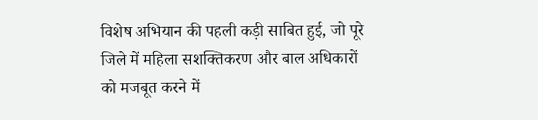विशेष अभियान की पहली कड़ी साबित हुई, जो पूरे जिले में महिला सशक्तिकरण और बाल अधिकारों को मजबूत करने में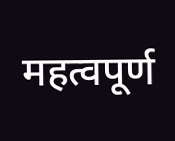महत्वपूर्ण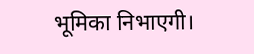भूमिका निभाएगी।